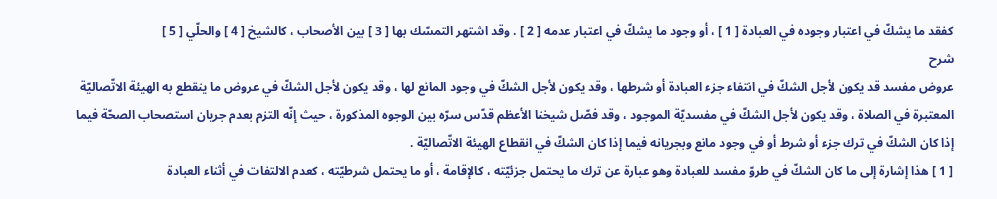كفقد ما يشكّ في اعتبار وجوده في العبادة [ 1 ] ، أو وجود ما يشكّ في اعتبار عدمه [ 2 ] . وقد اشتهر التمسّك بها [ 3 ] بين الأصحاب ، كالشيخ [ 4 ] والحلّي [ 5 ]
شرح
عروض مفسد قد يكون لأجل الشكّ في انتفاء جزء العبادة أو شرطها ، وقد يكون لأجل الشكّ في وجود المانع لها ، وقد يكون لأجل الشكّ في عروض ما ينقطع به الهيئة الاتّصاليّة المعتبرة في الصلاة ، وقد يكون لأجل الشكّ في مفسديّة الموجود ، وقد فصّل شيخنا الأعظم قدّس سرّه بين الوجوه المذكورة ، حيث إنّه التزم بعدم جريان استصحاب الصحّة فيما إذا كان الشكّ في ترك جزء أو شرط أو في وجود مانع وبجريانه فيما إذا كان الشكّ في انقطاع الهيئة الاتّصاليّة .
[ 1 ] هذا إشارة إلى ما كان الشكّ في طروّ مفسد للعبادة وهو عبارة عن ترك ما يحتمل جزئيّته ، كالإقامة ، أو ما يحتمل شرطيّته ، كعدم الالتفات في أثناء العبادة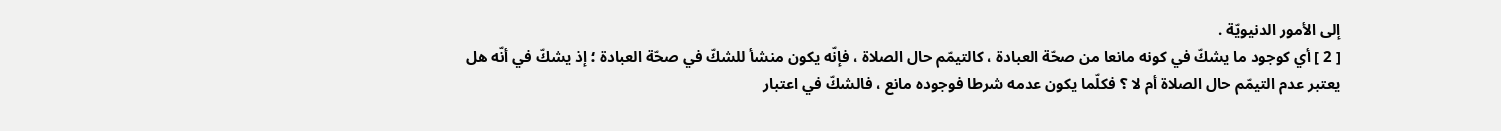إلى الأمور الدنيويّة .
[ 2 ] أي كوجود ما يشكّ في كونه مانعا من صحّة العبادة ، كالتيمّم حال الصلاة ، فإنّه يكون منشأ للشكّ في صحّة العبادة ؛ إذ يشكّ في أنّه هل يعتبر عدم التيمّم حال الصلاة أم لا ؟ فكلّما يكون عدمه شرطا فوجوده مانع ، فالشكّ في اعتبار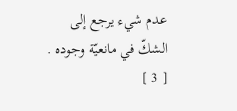عدم شيء يرجع إلى الشكّ في مانعيّة وجوده .
[ 3 ]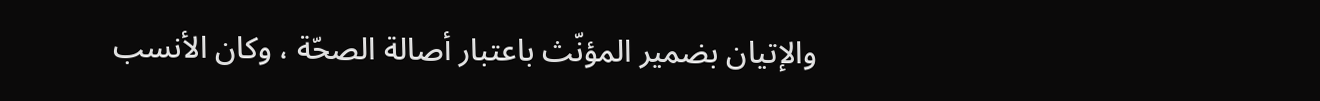والإتيان بضمير المؤنّث باعتبار أصالة الصحّة ، وكان الأنسب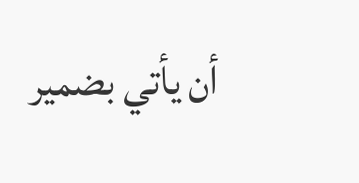أن يأتي بضمير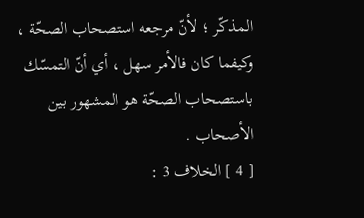المذكّر ؛ لأنّ مرجعه استصحاب الصحّة ، وكيفما كان فالأمر سهل ، أي أنّ التمسّك باستصحاب الصحّة هو المشهور بين الأصحاب .
[ 4 ] الخلاف 3 :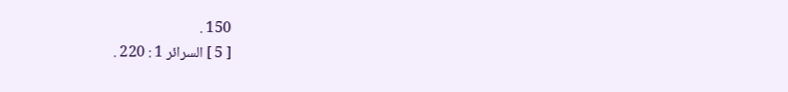150 .
[ 5 ] السرائر 1 : 220 .